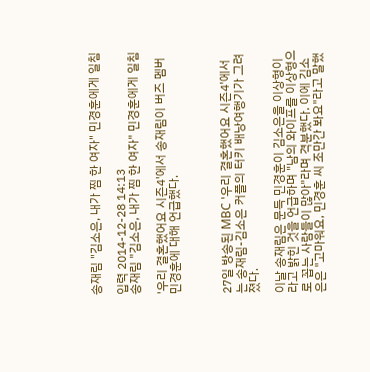송재림 "김소은, 내가 찜 한 여자" 민경훈에게 일침

입력 2014-12-28 14:13
송재림 "김소은, 내가 찜 한 여자" 민경훈에게 일침

'우리 결혼했어요 시즌4'에서 송재림이 버즈 멤버 민경훈에 대해 언급했다.



27일 방송된 MBC '우리 결혼했어요 시즌4'에서는 송재림-김소은 커플의 터키 배낭여행기가 그려졌다.

이날 송재림은 문득 민경훈이 김소은을 이상형이라고 밝힌 것을 언급하며 "남의 와이프를 이상형으로 꼽는 사람들이 많아"라며 격분했다. 이에 김소은은 "고마워요, 민경훈 씨 조만간 봐요"라고 말했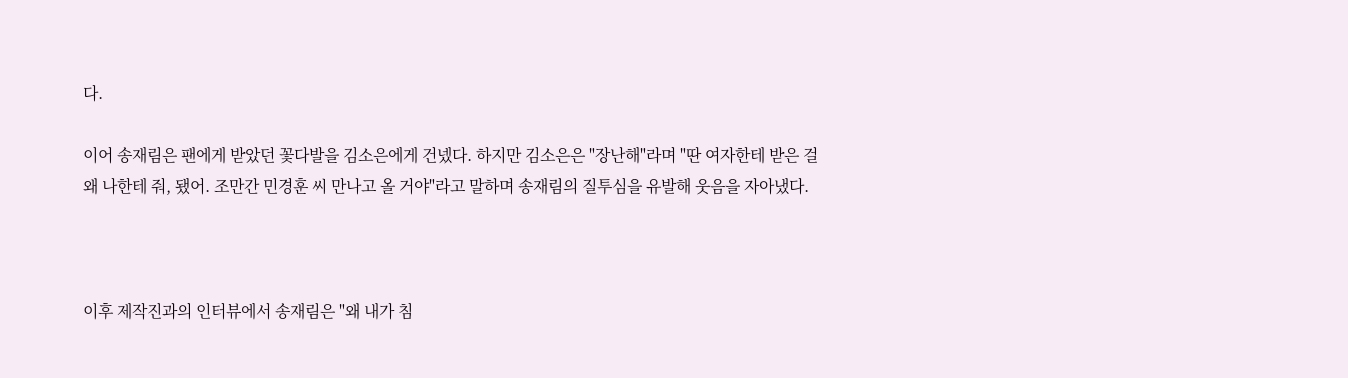다.

이어 송재림은 팬에게 받았던 꽃다발을 김소은에게 건넸다. 하지만 김소은은 "장난해"라며 "딴 여자한테 받은 걸 왜 나한테 줘, 됐어. 조만간 민경훈 씨 만나고 올 거야"라고 말하며 송재림의 질투심을 유발해 웃음을 자아냈다.



이후 제작진과의 인터뷰에서 송재림은 "왜 내가 침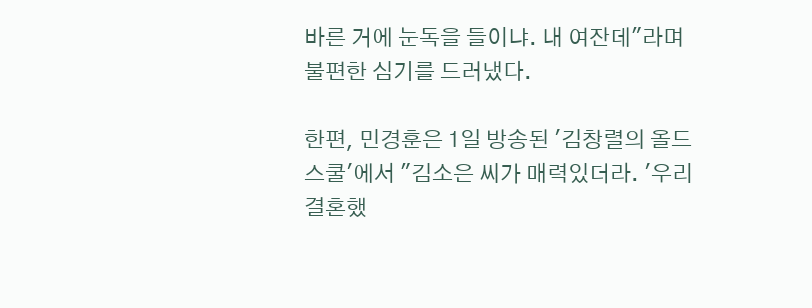바른 거에 눈독을 들이냐. 내 여잔데"라며 불편한 심기를 드러냈다.

한편, 민경훈은 1일 방송된 '김창렬의 올드스쿨'에서 "김소은 씨가 매력있더라. '우리 결혼했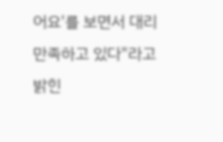어요'를 보면서 대리만족하고 있다"라고 밝힌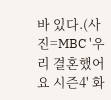바 있다.(사진=MBC '우리 결혼했어요 시즌4' 화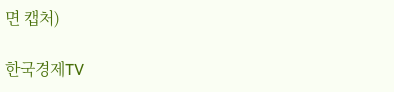면 캡처)

한국경제TV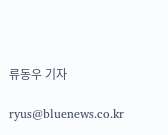류동우 기자

ryus@bluenews.co.kr